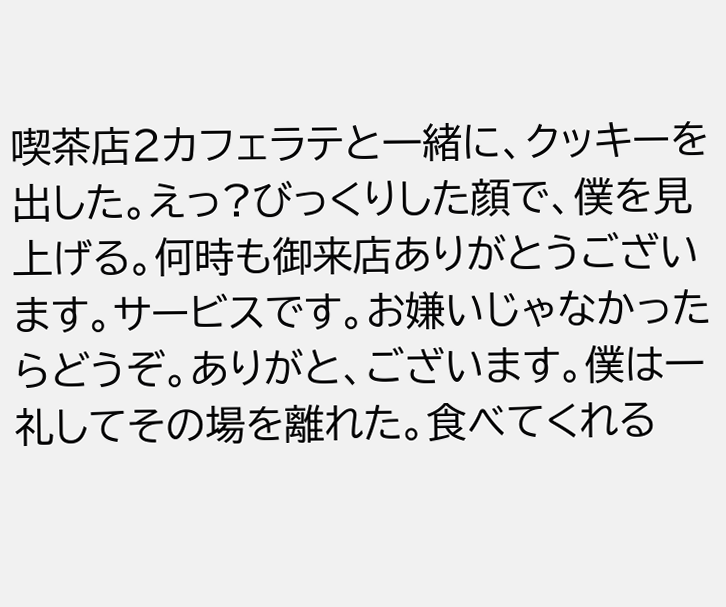喫茶店2カフェラテと一緒に、クッキーを出した。えっ?びっくりした顔で、僕を見上げる。何時も御来店ありがとうございます。サービスです。お嫌いじゃなかったらどうぞ。ありがと、ございます。僕は一礼してその場を離れた。食べてくれる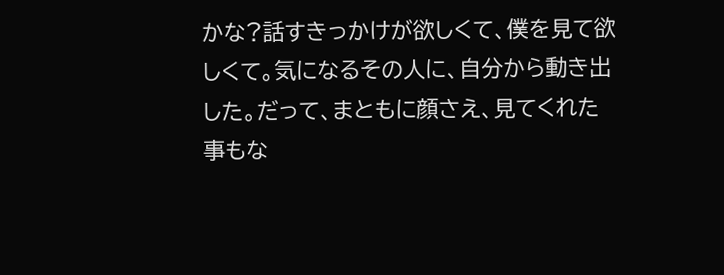かな?話すきっかけが欲しくて、僕を見て欲しくて。気になるその人に、自分から動き出した。だって、まともに顔さえ、見てくれた事もな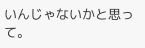いんじゃないかと思って。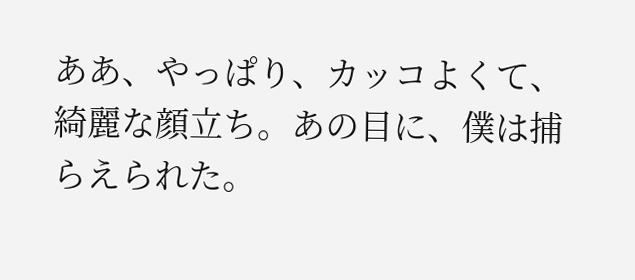ああ、やっぱり、カッコよくて、綺麗な顔立ち。あの目に、僕は捕らえられた。